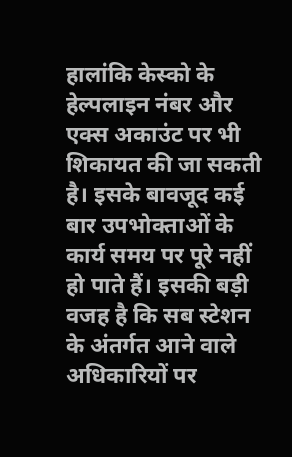हालांकि केस्को के हेल्पलाइन नंबर और एक्स अकाउंट पर भी शिकायत की जा सकती है। इसके बावजूद कई बार उपभोक्ताओं के कार्य समय पर पूरे नहीं हो पाते हैं। इसकी बड़ी वजह है कि सब स्टेशन के अंतर्गत आने वाले अधिकारियों पर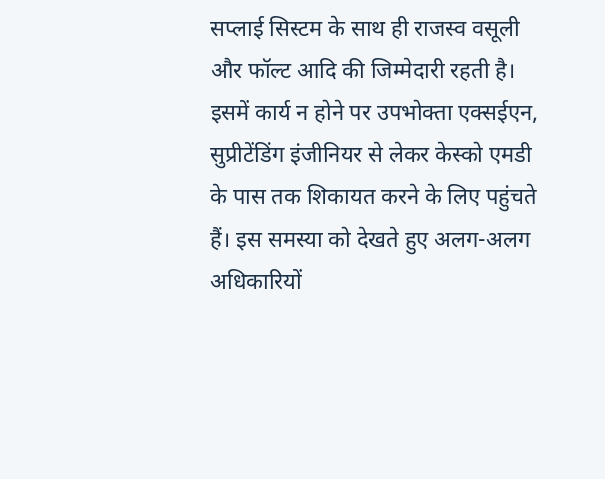सप्लाई सिस्टम के साथ ही राजस्व वसूली और फॉल्ट आदि की जिम्मेदारी रहती है। इसमें कार्य न होने पर उपभोक्ता एक्सईएन, सुप्रीटेंडिंग इंजीनियर से लेकर केस्को एमडी के पास तक शिकायत करने के लिए पहुंचते हैं। इस समस्या को देखते हुए अलग-अलग अधिकारियों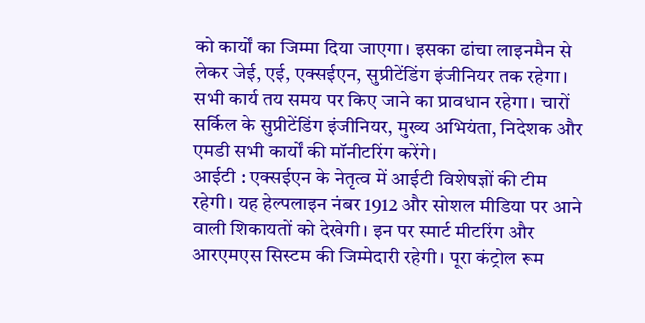को कार्यों का जिम्मा दिया जाएगा। इसका ढांचा लाइनमैन से लेकर जेई, एई, एक्सईएन, सुप्रीटेंडिंग इंजीनियर तक रहेगा। सभी कार्य तय समय पर किए जाने का प्रावधान रहेगा। चारों सर्किल के सुप्रीटेंडिंग इंजीनियर, मुख्य अभियंता, निदेशक और एमडी सभी कार्यों की मॉनीटरिंग करेंगे।
आईटी : एक्सईएन के नेतृत्व में आईटी विशेषज्ञों की टीम रहेगी। यह हेल्पलाइन नंबर 1912 और सोशल मीडिया पर आने वाली शिकायतों को देखेगी। इन पर स्मार्ट मीटरिंग और आरएमएस सिस्टम की जिम्मेदारी रहेगी। पूरा कंट्रोल रूम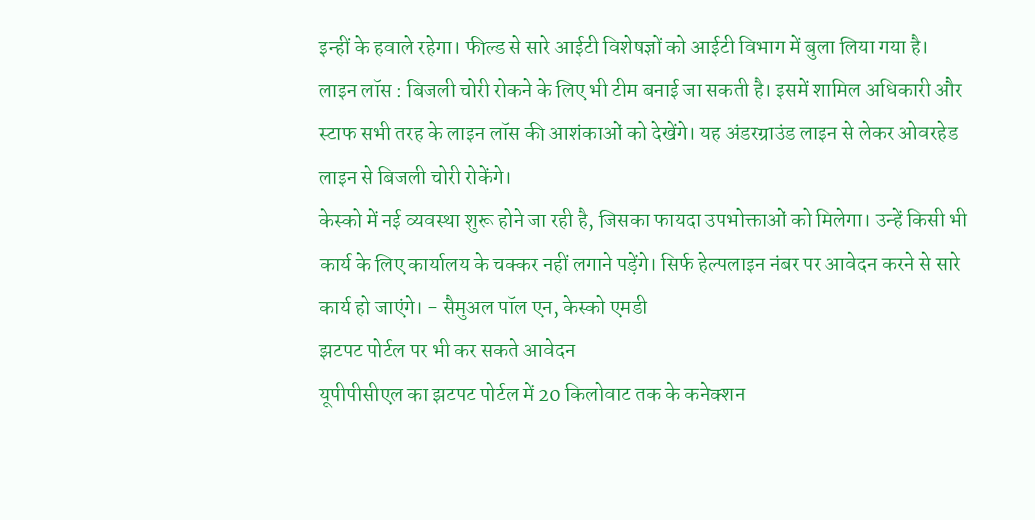इन्हीं के हवाले रहेगा। फील्ड से सारे आईटी विशेषज्ञों को आईटी विभाग में बुला लिया गया है।
लाइन लॉस : बिजली चोरी रोकने के लिए भी टीम बनाई जा सकती है। इसमें शामिल अधिकारी और स्टाफ सभी तरह के लाइन लॉस की आशंकाओं को देखेंगे। यह अंडरग्राउंड लाइन से लेकर ओवरहेड लाइन से बिजली चोरी रोकेंगे।
केस्को में नई व्यवस्था शुरू होने जा रही है, जिसका फायदा उपभोक्ताओं को मिलेगा। उन्हें किसी भी कार्य के लिए कार्यालय के चक्कर नहीं लगाने पड़ेंगे। सिर्फ हेल्पलाइन नंबर पर आवेदन करने से सारे कार्य हो जाएंगे। - सैमुअल पॉल एन, केस्को एमडी
झटपट पोर्टल पर भी कर सकते आवेदन
यूपीपीसीएल का झटपट पोर्टल में 20 किलोवाट तक के कनेक्शन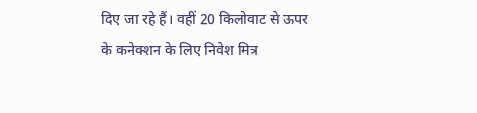दिए जा रहे हैं। वहीं 20 किलोवाट से ऊपर के कनेक्शन के लिए निवेश मित्र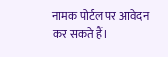नामक पोर्टल पर आवेदन कर सकते हैं।